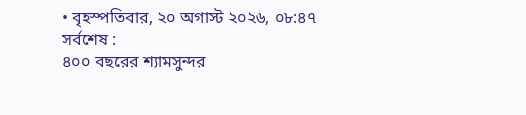• বৃহস্পতিবার, ২০ অগাস্ট ২০২৬, ০৮:৪৭
সর্বশেষ :
৪০০ বছরের শ্যামসুন্দর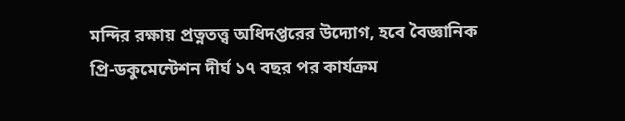মন্দির রক্ষায় প্রত্নতত্ত্ব অধিদপ্তরের উদ্যোগ, হবে বৈজ্ঞানিক প্রি-ডকুমেন্টেশন দীর্ঘ ১৭ বছর পর কার্যক্রম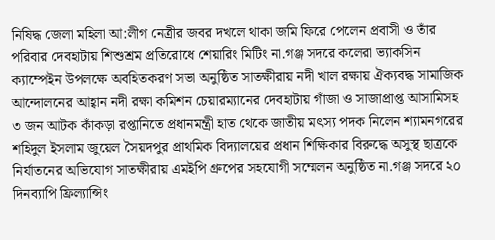নিষিদ্ধ জেলা মহিলা আ:লীগ নেত্রীর জবর দখলে থাকা জমি ফিরে পেলেন প্রবাসী ও তাঁর পরিবার দেবহাটায় শিশুশ্রম প্রতিরোধে শেয়ারিং মিটিং না.গঞ্জ সদরে কলেরা ভ্যাকসিন ক্যাম্পেইন উপলক্ষে অবহিতকরণ সভা অনুষ্ঠিত সাতক্ষীরায় নদী খাল রক্ষায় ঐক্যবদ্ধ সামাজিক আন্দোলনের আহ্বান নদী রক্ষা কমিশন চেয়ারম্যানের দেবহাটায় গাঁজা ও সাজাপ্রাপ্ত আসামিসহ ৩ জন আটক কাঁকড়া রপ্তানিতে প্রধানমন্ত্রী হাত থেকে জাতীয় মৎস্য পদক নিলেন শ্যামনগরের শহিদুল ইসলাম জুয়েল সৈয়দপুর প্রাথমিক বিদ্যালয়ের প্রধান শিক্ষিকার বিরুদ্ধে অসুস্থ ছাত্রকে নির্যাতনের অভিযোগ সাতক্ষীরায় এমইপি গ্রুপের সহযোগী সম্মেলন অনুষ্ঠিত না.গঞ্জ সদরে ২০ দিনব্যাপি ফ্রিল্যান্সিং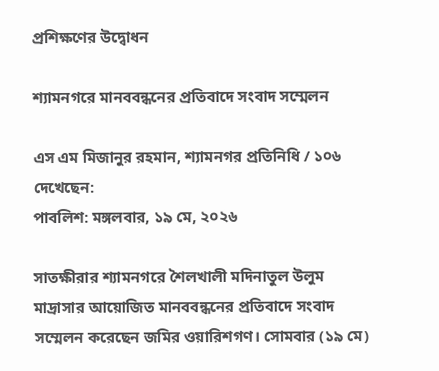প্রশিক্ষণের উদ্বোধন

শ্যামনগরে মানববন্ধনের প্রতিবাদে সংবাদ সম্মেলন

এস এম মিজানুর রহমান, শ্যামনগর প্রতিনিধি / ১০৬ দেখেছেন:
পাবলিশ: মঙ্গলবার, ১৯ মে, ২০২৬

সাতক্ষীরার শ্যামনগরে শৈলখালী মদিনাতুল উলুম মাদ্রাসার আয়োজিত মানববন্ধনের প্রতিবাদে সংবাদ সম্মেলন করেছেন জমির ওয়ারিশগণ। সোমবার (১৯ মে)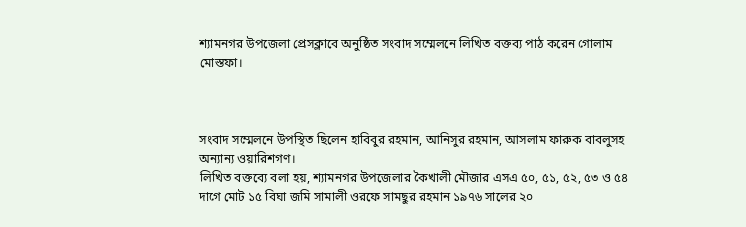শ্যামনগর উপজেলা প্রেসক্লাবে অনুষ্ঠিত সংবাদ সম্মেলনে লিখিত বক্তব্য পাঠ করেন গোলাম মোস্তফা।



সংবাদ সম্মেলনে উপস্থিত ছিলেন হাবিবুর রহমান, আনিসুর রহমান, আসলাম ফারুক বাবলুসহ অন্যান্য ওয়ারিশগণ।
লিখিত বক্তব্যে বলা হয়, শ্যামনগর উপজেলার কৈখালী মৌজার এসএ ৫০, ৫১, ৫২, ৫৩ ও ৫৪ দাগে মোট ১৫ বিঘা জমি সামালী ওরফে সামছুর রহমান ১৯৭৬ সালের ২০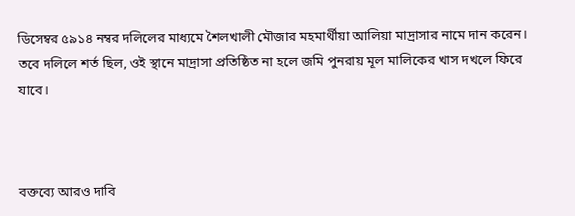ডিসেম্বর ৫৯১৪ নম্বর দলিলের মাধ্যমে শৈলখালী মৌজার মহমার্থীয়া আলিয়া মাদ্রাসার নামে দান করেন। তবে দলিলে শর্ত ছিল, ওই স্থানে মাদ্রাসা প্রতিষ্ঠিত না হলে জমি পুনরায় মূল মালিকের খাস দখলে ফিরে যাবে।



বক্তব্যে আরও দাবি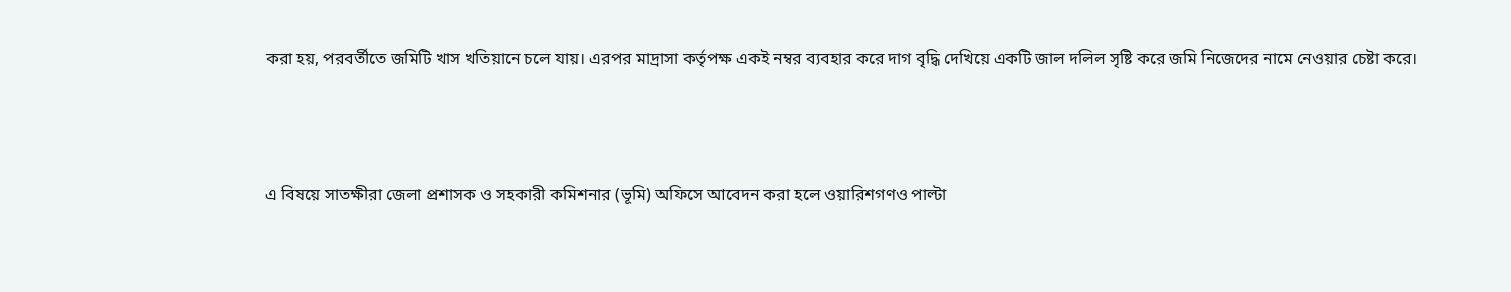করা হয়, পরবর্তীতে জমিটি খাস খতিয়ানে চলে যায়। এরপর মাদ্রাসা কর্তৃপক্ষ একই নম্বর ব্যবহার করে দাগ বৃদ্ধি দেখিয়ে একটি জাল দলিল সৃষ্টি করে জমি নিজেদের নামে নেওয়ার চেষ্টা করে।



এ বিষয়ে সাতক্ষীরা জেলা প্রশাসক ও সহকারী কমিশনার (ভূমি) অফিসে আবেদন করা হলে ওয়ারিশগণও পাল্টা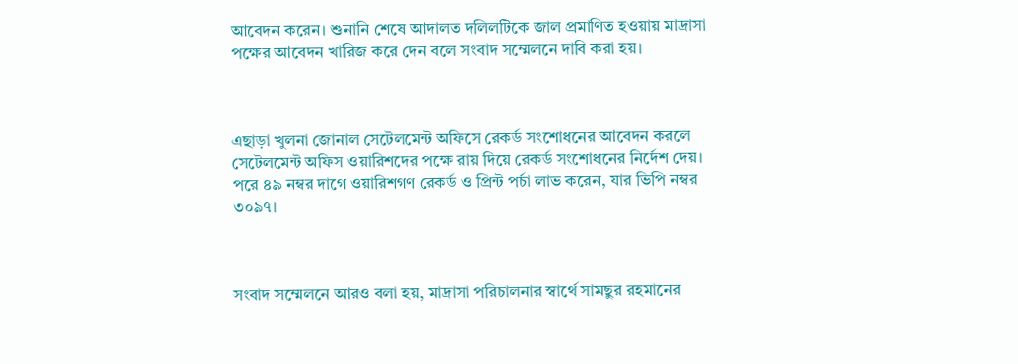আবেদন করেন। শুনানি শেষে আদালত দলিলটিকে জাল প্রমাণিত হওয়ায় মাদ্রাসা পক্ষের আবেদন খারিজ করে দেন বলে সংবাদ সম্মেলনে দাবি করা হয়।



এছাড়া খুলনা জোনাল সেটেলমেন্ট অফিসে রেকর্ড সংশোধনের আবেদন করলে সেটেলমেন্ট অফিস ওয়ারিশদের পক্ষে রায় দিয়ে রেকর্ড সংশোধনের নির্দেশ দেয়। পরে ৪৯ নম্বর দাগে ওয়ারিশগণ রেকর্ড ও প্রিন্ট পর্চা লাভ করেন, যার ভিপি নম্বর ৩০৯৭।



সংবাদ সম্মেলনে আরও বলা হয়, মাদ্রাসা পরিচালনার স্বার্থে সামছুর রহমানের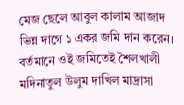মেজ ছেলে আবুল কালাম আজাদ ভিন্ন দাগে ১ একর জমি দান করেন। বর্তমানে ওই জমিতেই শৈলখালী মদিনাতুল উলুম দাখিল মাদ্রাসা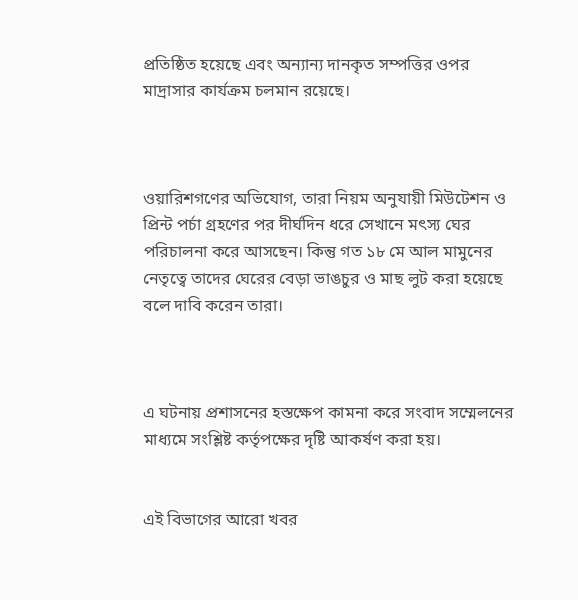প্রতিষ্ঠিত হয়েছে এবং অন্যান্য দানকৃত সম্পত্তির ওপর মাদ্রাসার কার্যক্রম চলমান রয়েছে।



ওয়ারিশগণের অভিযোগ, তারা নিয়ম অনুযায়ী মিউটেশন ও প্রিন্ট পর্চা গ্রহণের পর দীর্ঘদিন ধরে সেখানে মৎস্য ঘের পরিচালনা করে আসছেন। কিন্তু গত ১৮ মে আল মামুনের নেতৃত্বে তাদের ঘেরের বেড়া ভাঙচুর ও মাছ লুট করা হয়েছে বলে দাবি করেন তারা।



এ ঘটনায় প্রশাসনের হস্তক্ষেপ কামনা করে সংবাদ সম্মেলনের মাধ্যমে সংশ্লিষ্ট কর্তৃপক্ষের দৃষ্টি আকর্ষণ করা হয়।


এই বিভাগের আরো খবর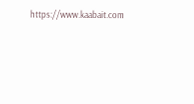https://www.kaabait.com